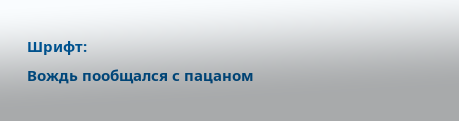Шрифт:
Вождь пообщался с пацаном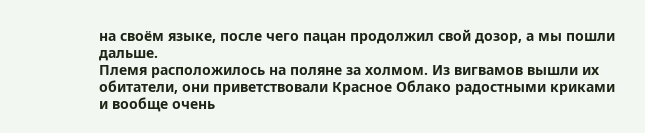на своём языке, после чего пацан продолжил свой дозор, а мы пошли дальше.
Племя расположилось на поляне за холмом. Из вигвамов вышли их обитатели, они приветствовали Красное Облако радостными криками и вообще очень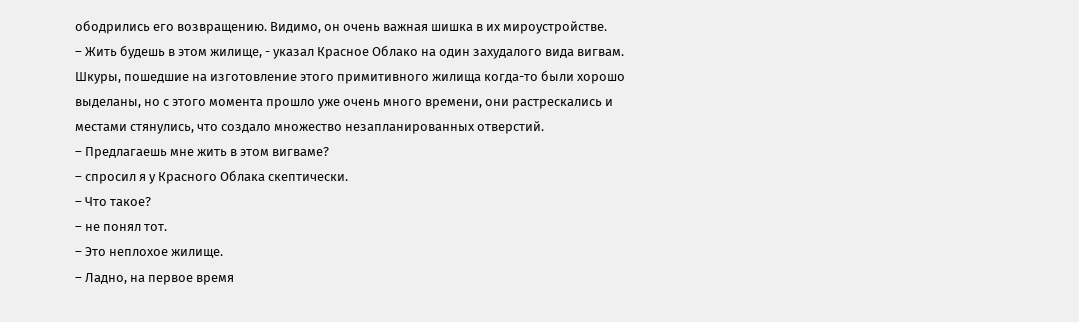ободрились его возвращению. Видимо, он очень важная шишка в их мироустройстве.
– Жить будешь в этом жилище, - указал Красное Облако на один захудалого вида вигвам.
Шкуры, пошедшие на изготовление этого примитивного жилища когда-то были хорошо выделаны, но с этого момента прошло уже очень много времени, они растрескались и местами стянулись, что создало множество незапланированных отверстий.
– Предлагаешь мне жить в этом вигваме?
– спросил я у Красного Облака скептически.
– Что такое?
– не понял тот.
– Это неплохое жилище.
– Ладно, на первое время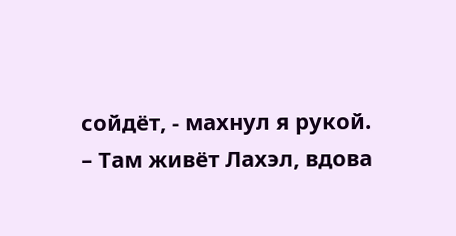сойдёт, - махнул я рукой.
– Там живёт Лахэл, вдова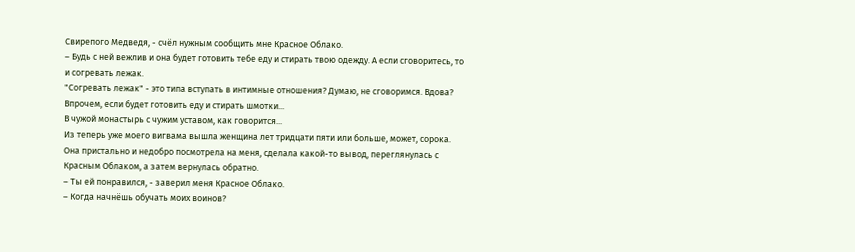Свирепого Медведя, - счёл нужным сообщить мне Красное Облако.
– Будь с ней вежлив и она будет готовить тебе еду и стирать твою одежду. А если сговоритесь, то и согревать лежак.
"Согревать лежак" - это типа вступать в интимные отношения? Думаю, не сговоримся. Вдова?
Впрочем, если будет готовить еду и стирать шмотки...
В чужой монастырь с чужим уставом, как говорится...
Из теперь уже моего вигвама вышла женщина лет тридцати пяти или больше, может, сорока. Она пристально и недобро посмотрела на меня, сделала какой-то вывод, переглянулась с Красным Облаком, а затем вернулась обратно.
– Ты ей понравился, - заверил меня Красное Облако.
– Когда начнёшь обучать моих воинов?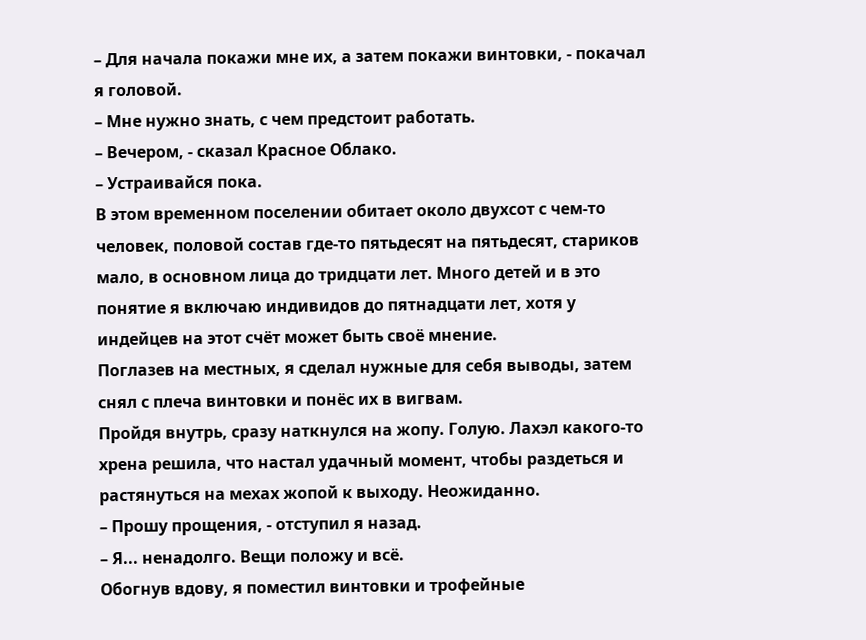– Для начала покажи мне их, а затем покажи винтовки, - покачал я головой.
– Мне нужно знать, с чем предстоит работать.
– Вечером, - сказал Красное Облако.
– Устраивайся пока.
В этом временном поселении обитает около двухсот с чем-то человек, половой состав где-то пятьдесят на пятьдесят, стариков мало, в основном лица до тридцати лет. Много детей и в это понятие я включаю индивидов до пятнадцати лет, хотя у индейцев на этот счёт может быть своё мнение.
Поглазев на местных, я сделал нужные для себя выводы, затем снял с плеча винтовки и понёс их в вигвам.
Пройдя внутрь, сразу наткнулся на жопу. Голую. Лахэл какого-то хрена решила, что настал удачный момент, чтобы раздеться и растянуться на мехах жопой к выходу. Неожиданно.
– Прошу прощения, - отступил я назад.
– Я... ненадолго. Вещи положу и всё.
Обогнув вдову, я поместил винтовки и трофейные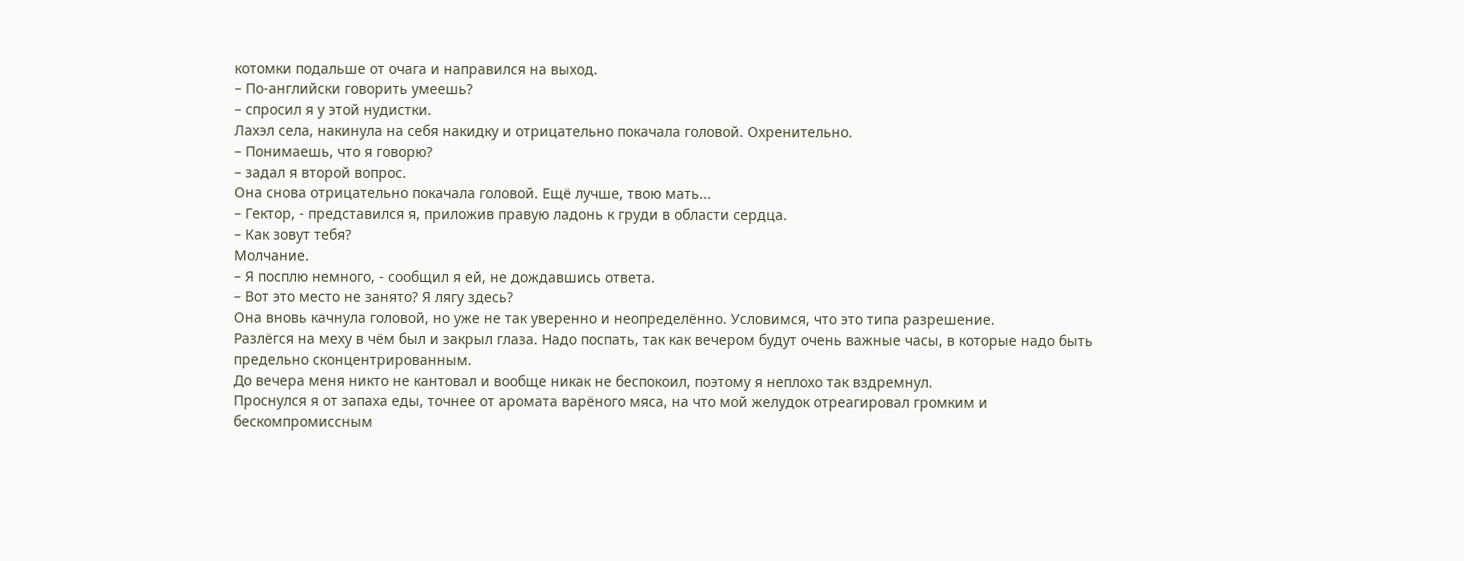котомки подальше от очага и направился на выход.
– По-английски говорить умеешь?
– спросил я у этой нудистки.
Лахэл села, накинула на себя накидку и отрицательно покачала головой. Охренительно.
– Понимаешь, что я говорю?
– задал я второй вопрос.
Она снова отрицательно покачала головой. Ещё лучше, твою мать...
– Гектор, - представился я, приложив правую ладонь к груди в области сердца.
– Как зовут тебя?
Молчание.
– Я посплю немного, - сообщил я ей, не дождавшись ответа.
– Вот это место не занято? Я лягу здесь?
Она вновь качнула головой, но уже не так уверенно и неопределённо. Условимся, что это типа разрешение.
Разлёгся на меху в чём был и закрыл глаза. Надо поспать, так как вечером будут очень важные часы, в которые надо быть предельно сконцентрированным.
До вечера меня никто не кантовал и вообще никак не беспокоил, поэтому я неплохо так вздремнул.
Проснулся я от запаха еды, точнее от аромата варёного мяса, на что мой желудок отреагировал громким и бескомпромиссным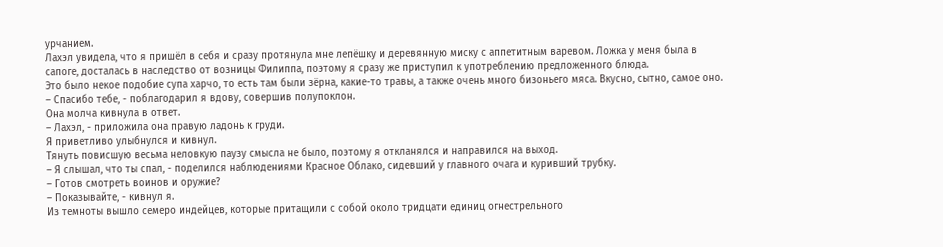урчанием.
Лахэл увидела, что я пришёл в себя и сразу протянула мне лепёшку и деревянную миску с аппетитным варевом. Ложка у меня была в сапоге, досталась в наследство от возницы Филиппа, поэтому я сразу же приступил к употреблению предложенного блюда.
Это было некое подобие супа харчо, то есть там были зёрна, какие-то травы, а также очень много бизоньего мяса. Вкусно, сытно, самое оно.
– Спасибо тебе, - поблагодарил я вдову, совершив полупоклон.
Она молча кивнула в ответ.
– Лахэл, - приложила она правую ладонь к груди.
Я приветливо улыбнулся и кивнул.
Тянуть повисшую весьма неловкую паузу смысла не было, поэтому я откланялся и направился на выход.
– Я слышал, что ты спал, - поделился наблюдениями Красное Облако, сидевший у главного очага и куривший трубку.
– Готов смотреть воинов и оружие?
– Показывайте, - кивнул я.
Из темноты вышло семеро индейцев, которые притащили с собой около тридцати единиц огнестрельного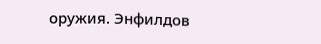оружия. Энфилдов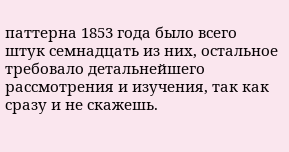паттерна 1853 года было всего штук семнадцать из них, остальное требовало детальнейшего рассмотрения и изучения, так как сразу и не скажешь.